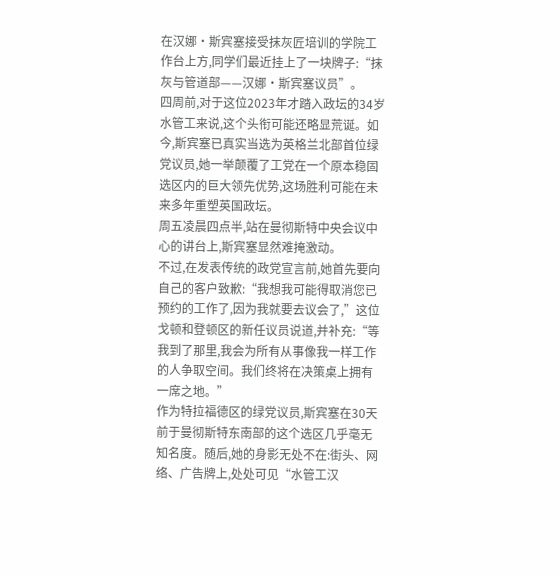在汉娜·斯宾塞接受抹灰匠培训的学院工作台上方,同学们最近挂上了一块牌子:“抹灰与管道部——汉娜·斯宾塞议员”。
四周前,对于这位2023年才踏入政坛的34岁水管工来说,这个头衔可能还略显荒诞。如今,斯宾塞已真实当选为英格兰北部首位绿党议员,她一举颠覆了工党在一个原本稳固选区内的巨大领先优势,这场胜利可能在未来多年重塑英国政坛。
周五凌晨四点半,站在曼彻斯特中央会议中心的讲台上,斯宾塞显然难掩激动。
不过,在发表传统的政党宣言前,她首先要向自己的客户致歉:“我想我可能得取消您已预约的工作了,因为我就要去议会了,”这位戈顿和登顿区的新任议员说道,并补充:“等我到了那里,我会为所有从事像我一样工作的人争取空间。我们终将在决策桌上拥有一席之地。”
作为特拉福德区的绿党议员,斯宾塞在30天前于曼彻斯特东南部的这个选区几乎毫无知名度。随后,她的身影无处不在:街头、网络、广告牌上,处处可见“水管工汉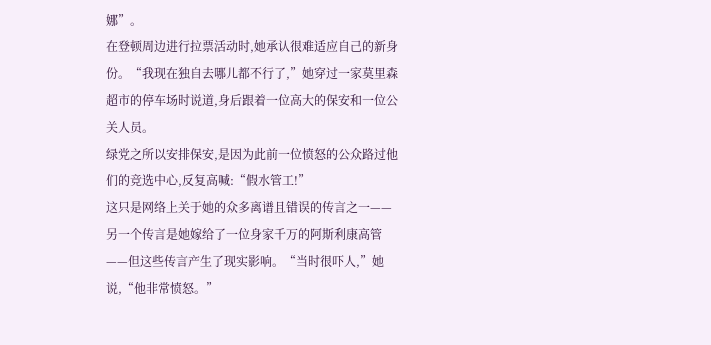娜”。
在登顿周边进行拉票活动时,她承认很难适应自己的新身份。“我现在独自去哪儿都不行了,”她穿过一家莫里森超市的停车场时说道,身后跟着一位高大的保安和一位公关人员。
绿党之所以安排保安,是因为此前一位愤怒的公众路过他们的竞选中心,反复高喊:“假水管工!”
这只是网络上关于她的众多离谱且错误的传言之一——另一个传言是她嫁给了一位身家千万的阿斯利康高管——但这些传言产生了现实影响。“当时很吓人,”她说,“他非常愤怒。”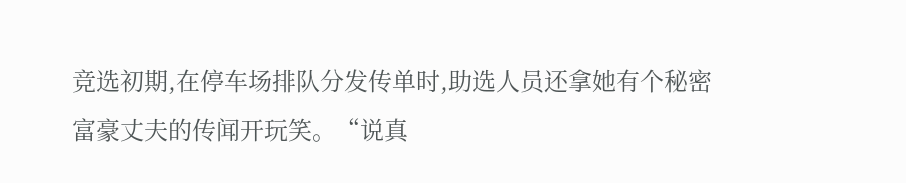竞选初期,在停车场排队分发传单时,助选人员还拿她有个秘密富豪丈夫的传闻开玩笑。“说真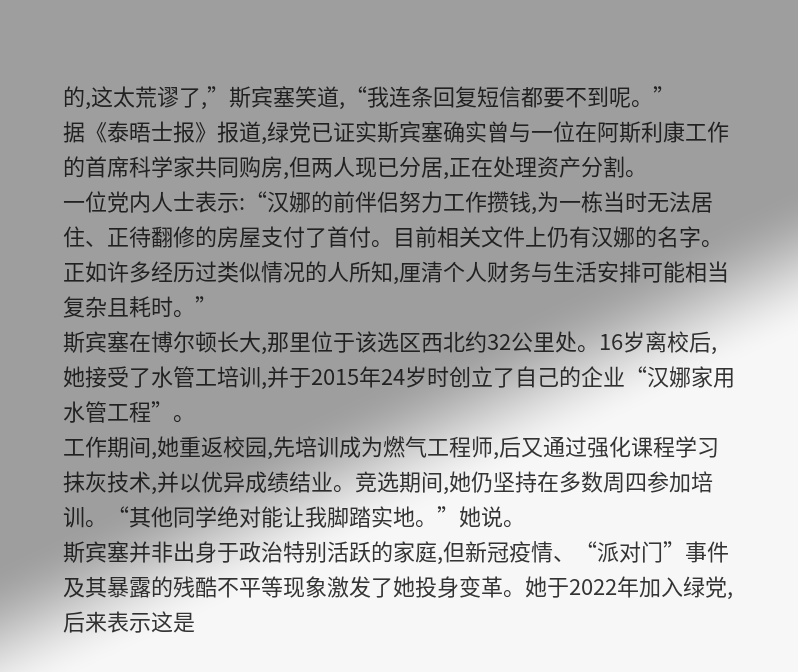的,这太荒谬了,”斯宾塞笑道,“我连条回复短信都要不到呢。”
据《泰晤士报》报道,绿党已证实斯宾塞确实曾与一位在阿斯利康工作的首席科学家共同购房,但两人现已分居,正在处理资产分割。
一位党内人士表示:“汉娜的前伴侣努力工作攒钱,为一栋当时无法居住、正待翻修的房屋支付了首付。目前相关文件上仍有汉娜的名字。正如许多经历过类似情况的人所知,厘清个人财务与生活安排可能相当复杂且耗时。”
斯宾塞在博尔顿长大,那里位于该选区西北约32公里处。16岁离校后,她接受了水管工培训,并于2015年24岁时创立了自己的企业“汉娜家用水管工程”。
工作期间,她重返校园,先培训成为燃气工程师,后又通过强化课程学习抹灰技术,并以优异成绩结业。竞选期间,她仍坚持在多数周四参加培训。“其他同学绝对能让我脚踏实地。”她说。
斯宾塞并非出身于政治特别活跃的家庭,但新冠疫情、“派对门”事件及其暴露的残酷不平等现象激发了她投身变革。她于2022年加入绿党,后来表示这是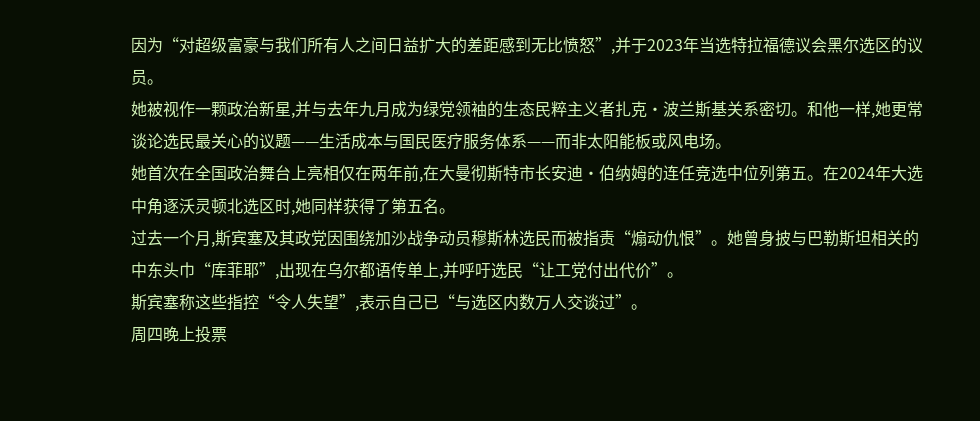因为“对超级富豪与我们所有人之间日益扩大的差距感到无比愤怒”,并于2023年当选特拉福德议会黑尔选区的议员。
她被视作一颗政治新星,并与去年九月成为绿党领袖的生态民粹主义者扎克·波兰斯基关系密切。和他一样,她更常谈论选民最关心的议题——生活成本与国民医疗服务体系——而非太阳能板或风电场。
她首次在全国政治舞台上亮相仅在两年前,在大曼彻斯特市长安迪·伯纳姆的连任竞选中位列第五。在2024年大选中角逐沃灵顿北选区时,她同样获得了第五名。
过去一个月,斯宾塞及其政党因围绕加沙战争动员穆斯林选民而被指责“煽动仇恨”。她曾身披与巴勒斯坦相关的中东头巾“库菲耶”,出现在乌尔都语传单上,并呼吁选民“让工党付出代价”。
斯宾塞称这些指控“令人失望”,表示自己已“与选区内数万人交谈过”。
周四晚上投票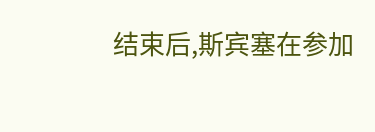结束后,斯宾塞在参加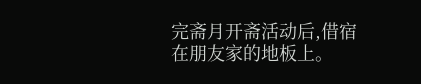完斋月开斋活动后,借宿在朋友家的地板上。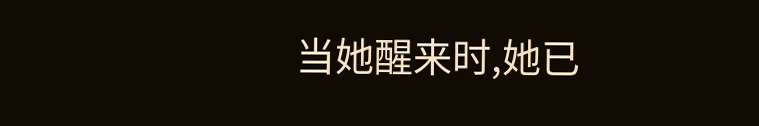当她醒来时,她已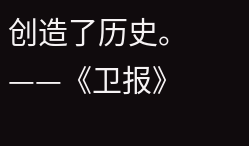创造了历史。——《卫报》